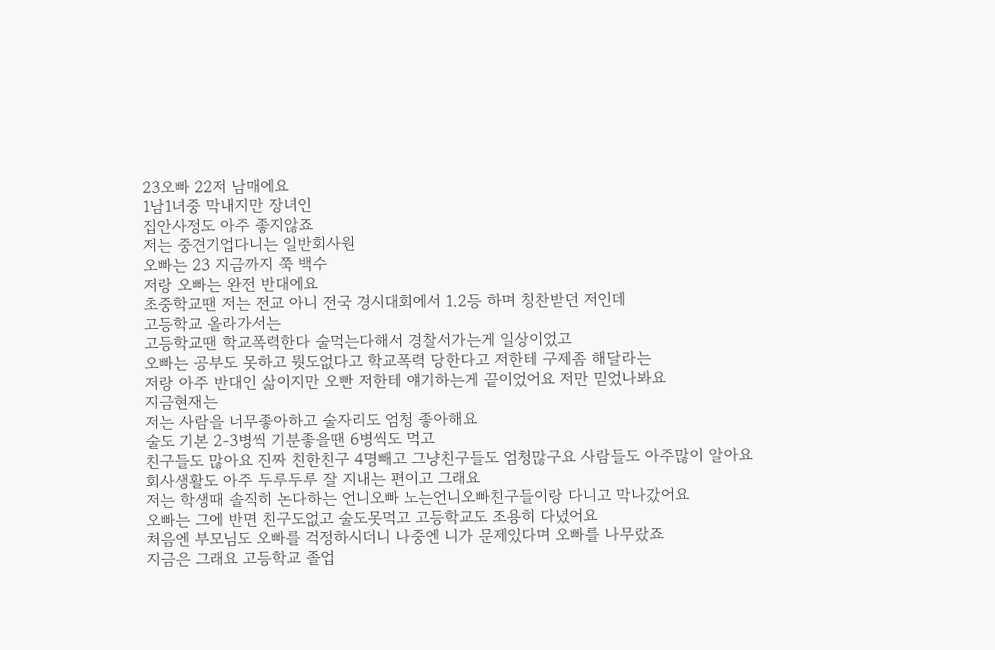23오빠 22저 남매에요
1남1녀중 막내지만 장녀인
집안사정도 아주 좋지않죠
저는 중견기업다니는 일반회사원
오빠는 23 지금까지 쭉 백수
저랑 오빠는 완전 반대에요
초중학교땐 저는 전교 아니 전국 경시대회에서 1.2등 하며 칭찬받던 저인데
고등학교 올라가서는
고등학교땐 학교폭력한다 술먹는다해서 경찰서가는게 일상이었고
오빠는 공부도 못하고 뭣도없다고 학교폭력 당한다고 저한테 구제좀 해달라는
저랑 아주 반대인 삶이지만 오빤 저한테 얘기하는게 끝이었어요 저만 믿었나봐요
지금현재는
저는 사람을 너무좋아하고 술자리도 엄청 좋아해요
술도 기본 2-3병씩 기분좋을땐 6병씩도 먹고
친구들도 많아요 진짜 친한친구 4명빼고 그냥친구들도 엄청많구요 사람들도 아주많이 알아요
회사생활도 아주 두루두루 잘 지내는 편이고 그래요
저는 학생때 솔직히 논다하는 언니오빠 노는언니오빠친구들이랑 다니고 막나갔어요
오빠는 그에 반면 친구도없고 술도못먹고 고등학교도 조용히 다녔어요
처음엔 부모님도 오빠를 걱정하시더니 나중엔 니가 문제있다며 오빠를 나무랐죠
지금은 그래요 고등학교 졸업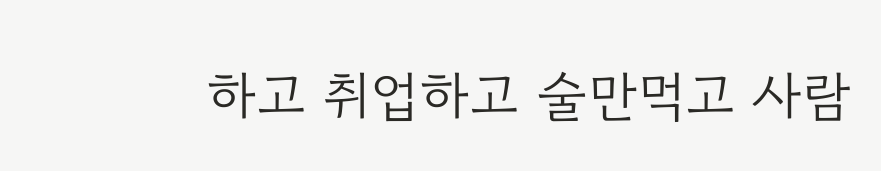하고 취업하고 술만먹고 사람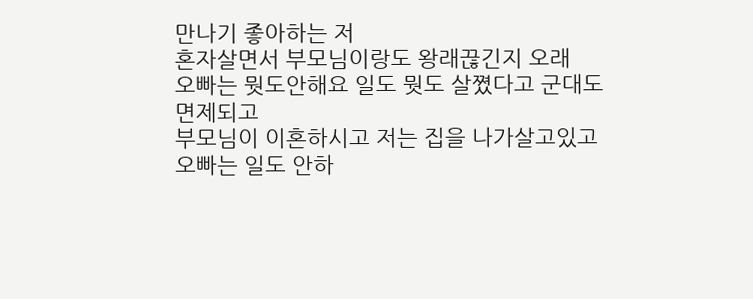만나기 좋아하는 저
혼자살면서 부모님이랑도 왕래끊긴지 오래
오빠는 뭣도안해요 일도 뭣도 살쪘다고 군대도 면제되고
부모님이 이혼하시고 저는 집을 나가살고있고
오빠는 일도 안하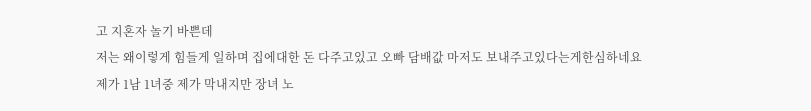고 지혼자 놀기 바쁜데
저는 왜이렇게 힘들게 일하며 집에대한 돈 다주고있고 오빠 담배값 마저도 보내주고있다는게한심하네요
제가 1남 1녀중 제가 막내지만 장녀 노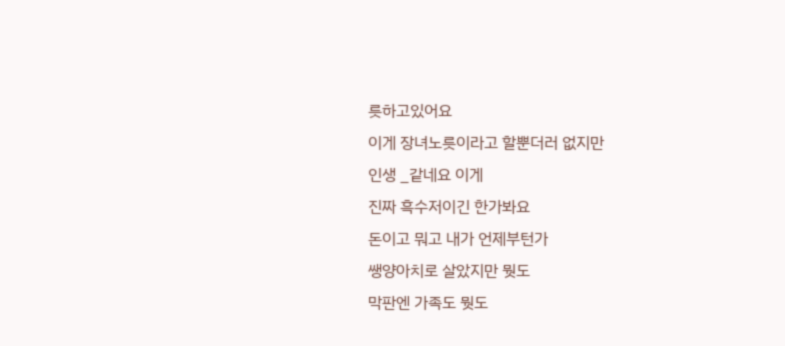릇하고있어요
이게 장녀노릇이라고 할뿐더러 없지만
인생 _같네요 이게
진짜 흑수저이긴 한가봐요
돈이고 뭐고 내가 언제부턴가
쌩양아치로 살았지만 뭣도
막판엔 가족도 뭣도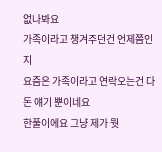없나봐요
가족이라고 챙겨주던건 언제쯤인지
요즘은 가족이라고 연락오는건 다 돈 얘기 뿐이네요
한풀이에요 그냥 제가 뭣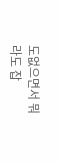도없으면서 뭐라도 잡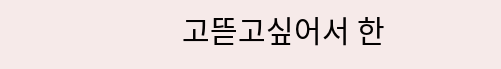고뜯고싶어서 한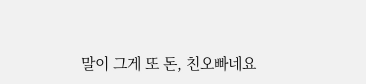말이 그게 또 돈, 친오빠네요